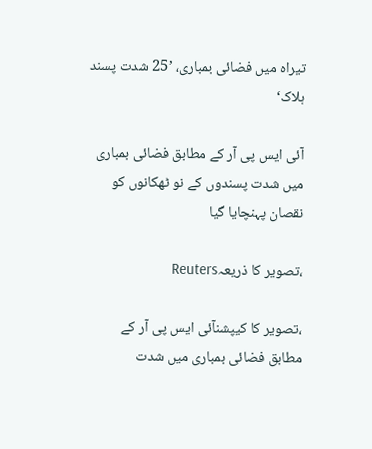تیراہ میں فضائی بمباری، ’25 شدت پسند ہلاک‘

آئی ایس پی آر کے مطابق فضائی بمباری میں شدت پسندوں کے نو ٹھکانوں کو نقصان پہنچایا گیا

،تصویر کا ذریعہReuters

،تصویر کا کیپشنآئی ایس پی آر کے مطابق فضائی بمباری میں شدت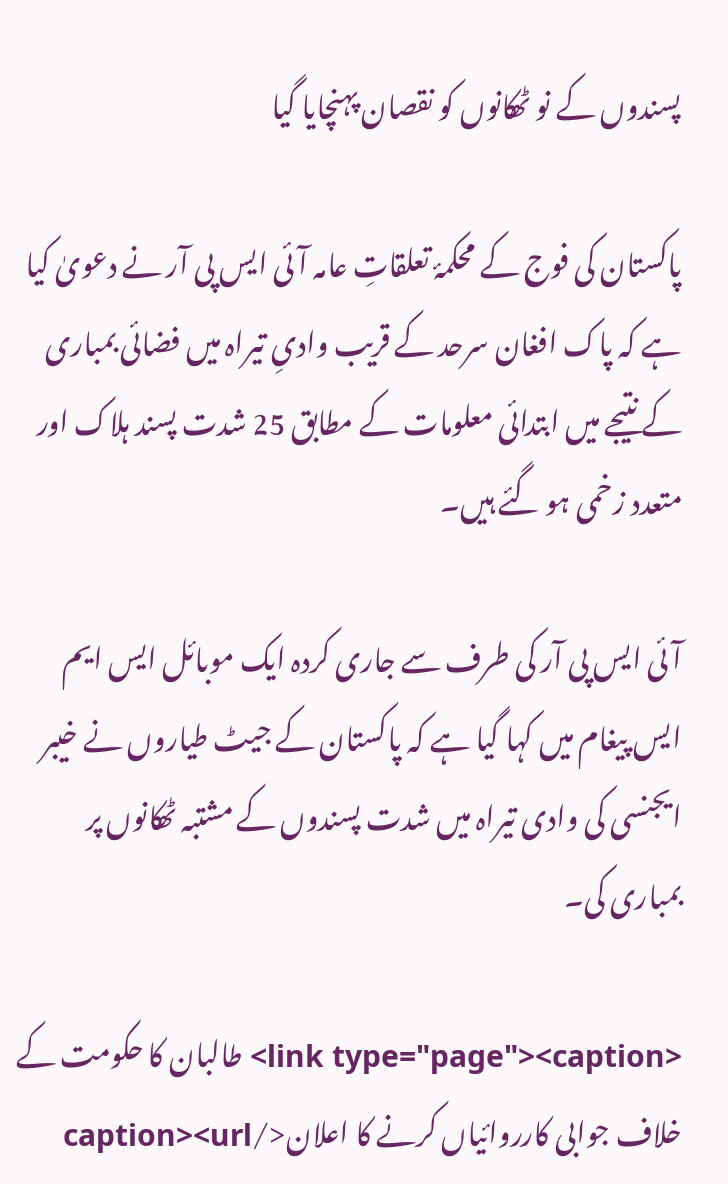پسندوں کے نو ٹھکانوں کو نقصان پہنچایا گیا

پاکستان کی فوج کے محکمۂ تعلقاتِ عامہ آئی ایس پی آر نے دعویٰ کیا ہے کہ پاک افغان سرحد کے قریب وادیِ تیراہ میں فضائی بمباری کے نتیجے میں ابتدائی معلومات کے مطابق 25 شدت پسند ہلاک اور متعدد زخمی ہو گئے ہیں۔

آئی ایس پی آر کی طرف سے جاری کردہ ایک موبائل ایس ایم ایس پیغام میں کہا گیا ہے کہ پاکستان کے جیٹ طیاروں نے خیبر ایجنسی کی وادی تیراہ میں شدت پسندوں کے مشتبہ ٹھکانوں پر بمباری کی۔

<link type="page"><caption> طالبان کا حکومت کے خلاف جوابی کارروائیاں کرنے کا اعلان</caption><url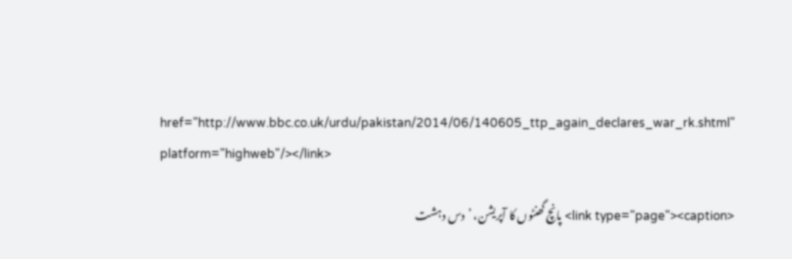href="http://www.bbc.co.uk/urdu/pakistan/2014/06/140605_ttp_again_declares_war_rk.shtml" platform="highweb"/></link>

<link type="page"><caption> پانچ گھنٹوں کا آپریشن، ’دس دہشت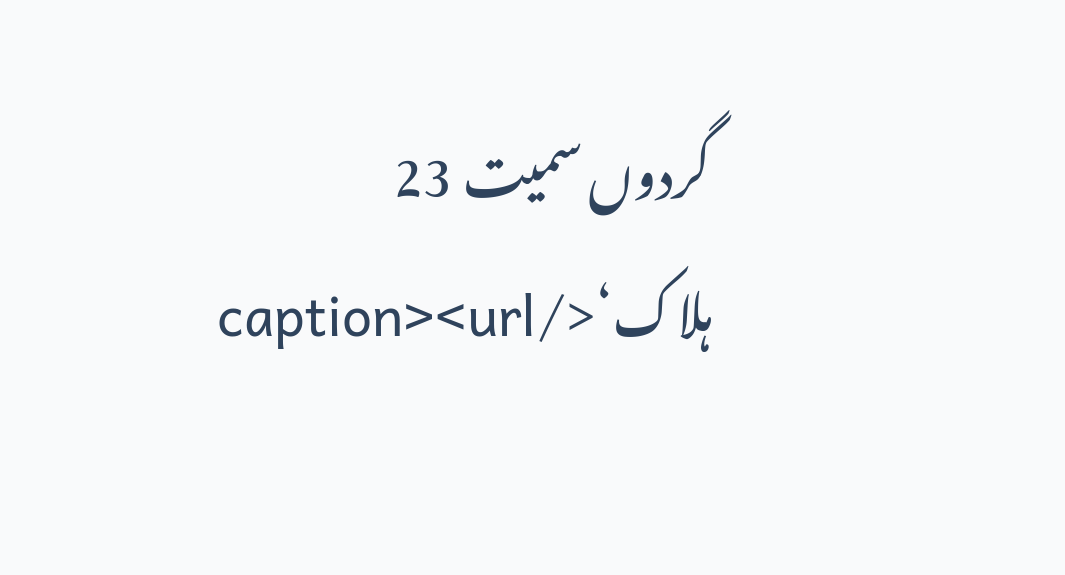گردوں سمیت 23 ہلاک‘</caption><url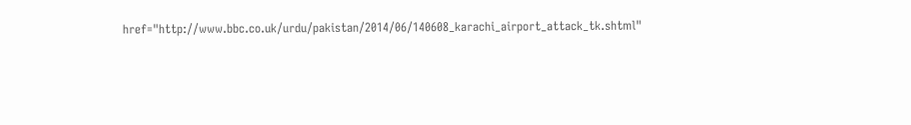href="http://www.bbc.co.uk/urdu/pakistan/2014/06/140608_karachi_airport_attack_tk.shtml"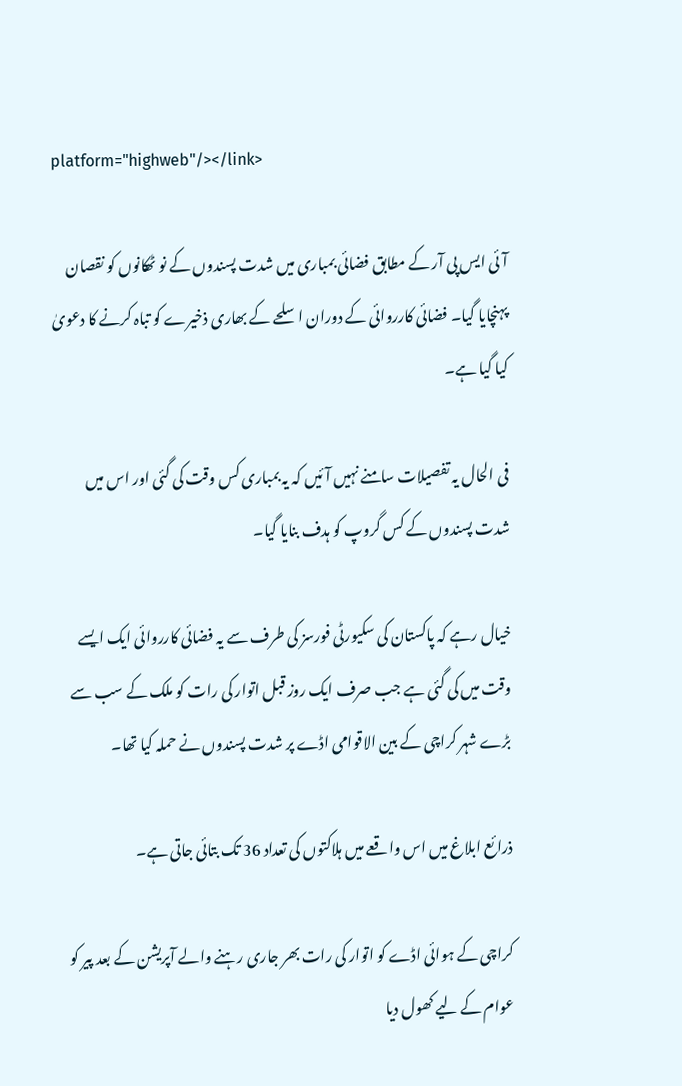platform="highweb"/></link>

آئی ایس پی آر کے مطابق فضائی بمباری میں شدت پسندوں کے نو ٹھکانوں کو نقصان پہنچایا گیا۔ فضائی کارروائی کے دوران اسلحے کے بھاری ذخیرے کو تباہ کرنے کا دعویٰ کیا گیا ہے۔

فی الحال یہ تفصیلات سامنے نہیں آئیں کہ یہ بمباری کس وقت کی گئی اور اس میں شدت پسندوں کے کس گروپ کو ہدف بنایا گیا۔

خیال رہے کہ پاکستان کی سکیورٹی فورسز کی طرف سے یہ فضائی کارروائی ایک ایسے وقت میں کی گئی ہے جب صرف ایک روز قبل اتوار کی رات کو ملک کے سب سے بڑے شہر کراچی کے بین الاقوامی اڈے پر شدت پسندوں نے حملہ کیا تھا۔

ذرائع ابلاغ میں اس واقعے میں ہلاکتوں کی تعداد 36 تک بتائی جاتی ہے۔

کراچی کے ہوائی اڈے کو اتوار کی رات بھر جاری رہنے والے آپریشن کے بعد پیر کو عوام کے لیے کھول دیا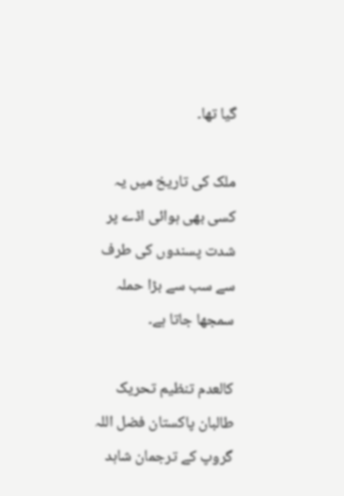گیا تھا۔

ملک کی تاریخ میں یہ کسی بھی ہوائی اڈے پر شدت پسندوں کی طرف سے سب سے بڑا حملہ سمجھا جاتا ہے۔

کالعدم تنظیم تحریک طالبان پاکستان فضل اللہ گروپ کے ترجمان شاہد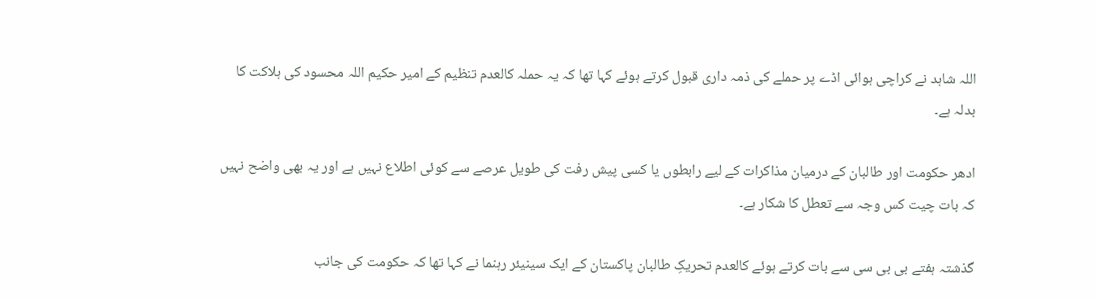اللہ شاہد نے کراچی ہوائی اڈے پر حملے کی ذمہ داری قبول کرتے ہوئے کہا تھا کہ یہ حملہ کالعدم تنظیم کے امیر حکیم اللہ محسود کی ہلاکت کا بدلہ ہے۔

ادھر حکومت اور طالبان کے درمیان مذاکرات کے لیے رابطوں یا کسی پیش رفت کی طویل عرصے سے کوئی اطلاع نہیں ہے اور یہ بھی واضح نہیں کہ بات چیت کس وجہ سے تعطل کا شکار ہے۔

گذشتہ ہفتے بی بی سی سے بات کرتے ہوئے کالعدم تحریکِ طالبان پاکستان کے ایک سینیئر رہنما نے کہا تھا کہ حکومت کی جانب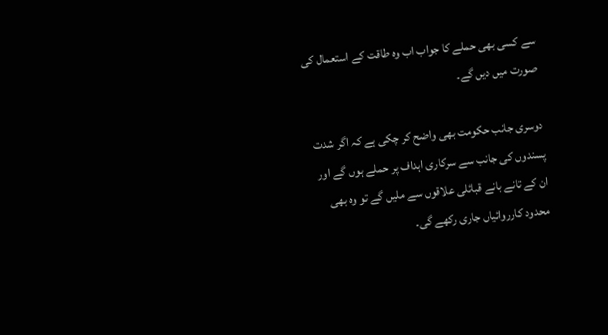سے کسی بھی حملے کا جواب اب وہ طاقت کے استعمال کی صورت میں دیں گے۔

دوسری جانب حکومت بھی واضح کر چکی ہے کہ اگر شدت پسندوں کی جانب سے سرکاری اہداف پر حملے ہوں گے اور ان کے تانے بانے قبائلی علاقوں سے ملیں گے تو وہ بھی محدود کارروائیاں جاری رکھے گی۔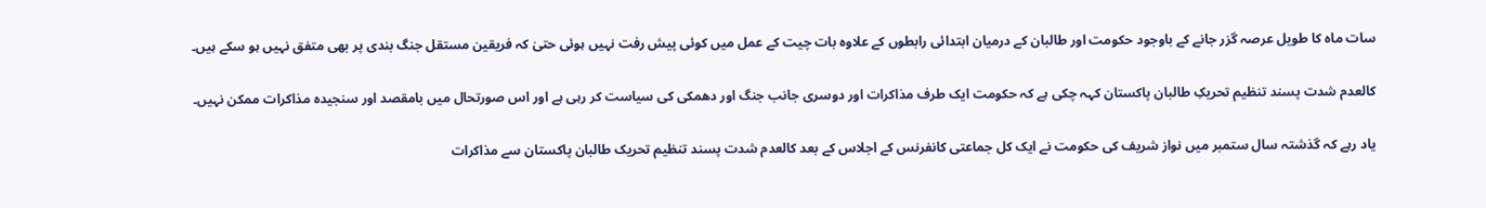سات ماہ کا طویل عرصہ گزر جانے کے باوجود حکومت اور طالبان کے درمیان ابتدائی رابطوں کے علاوہ بات چیت کے عمل میں کوئی پیش رفت نہیں ہوئی حتیٰ کہ فریقین مستقل جنگ بندی پر بھی متفق نہیں ہو سکے ہیں۔

کالعدم شدت پسند تنظیم تحریکِ طالبان پاکستان کہہ چکی ہے کہ حکومت ایک طرف مذاکرات اور دوسری جانب جنگ اور دھمکی کی سیاست کر رہی ہے اور اس صورتحال میں بامقصد اور سنجیدہ مذاکرات ممکن نہیں۔

یاد رہے کہ گذشتہ سال ستمبر میں نواز شریف کی حکومت نے ایک کل جماعتی کانفرنس کے اجلاس کے بعد کالعدم شدت پسند تنظیم تحریک طالبان پاکستان سے مذاکرات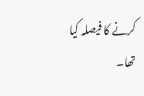کرنے کا فیصلہ کیا تھا۔